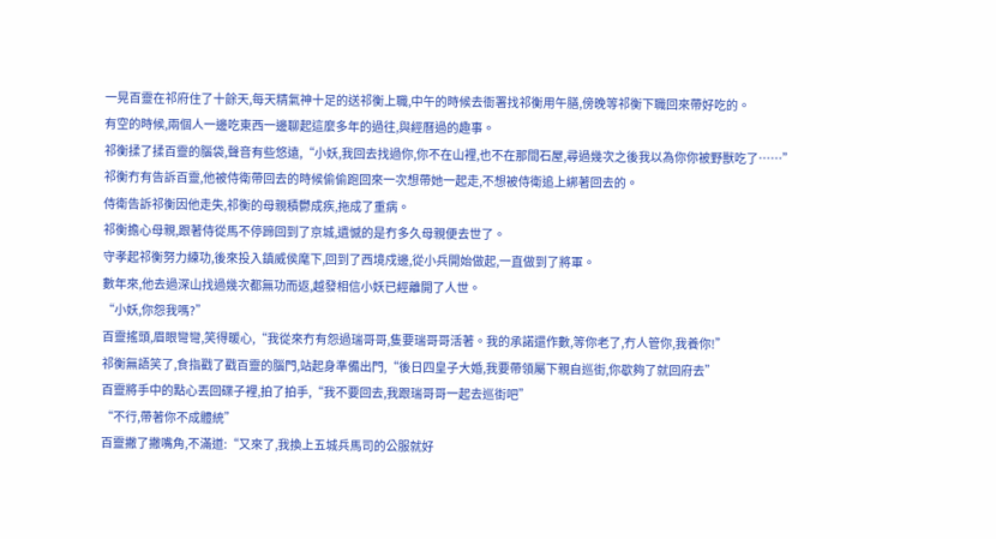一晃百靈在祁府住了十餘天,每天精氣神十足的送祁衡上職,中午的時候去衙署找祁衡用午膳,傍晚等祁衡下職回來帶好吃的。
有空的時候,兩個人一邊吃東西一邊聊起這麼多年的過往,與經曆過的趣事。
祁衡揉了揉百靈的腦袋,聲音有些悠遠,“小妖,我回去找過你,你不在山裡,也不在那間石屋,尋過幾次之後我以為你你被野獸吃了……”
祁衡冇有告訴百靈,他被侍衛帶回去的時候偷偷跑回來一次想帶她一起走,不想被侍衛追上綁著回去的。
侍衛告訴祁衡因他走失,祁衡的母親積鬱成疾,拖成了重病。
祁衡擔心母親,跟著侍從馬不停蹄回到了京城,遺憾的是冇多久母親便去世了。
守孝起祁衡努力練功,後來投入鎮威侯麾下,回到了西境戍邊,從小兵開始做起,一直做到了將軍。
數年來,他去過深山找過幾次都無功而返,越發相信小妖已經離開了人世。
“小妖,你怨我嗎?”
百靈搖頭,眉眼彎彎,笑得暖心,“我從來冇有怨過瑞哥哥,隻要瑞哥哥活著。我的承諾還作數,等你老了,冇人管你,我養你!”
祁衡無語笑了,食指戳了戳百靈的腦門,站起身準備出門,“後日四皇子大婚,我要帶領屬下親自巡街,你歇夠了就回府去”
百靈將手中的點心丟回碟子裡,拍了拍手,“我不要回去,我跟瑞哥哥一起去巡街吧”
“不行,帶著你不成體統”
百靈撇了撇嘴角,不滿道:“又來了,我換上五城兵馬司的公服就好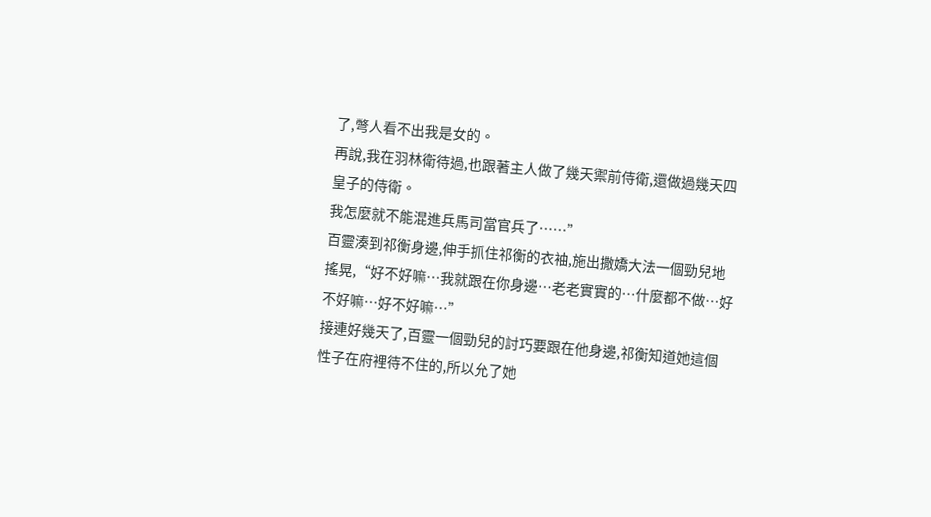了,彆人看不出我是女的。
再說,我在羽林衛待過,也跟著主人做了幾天禦前侍衛,還做過幾天四皇子的侍衛。
我怎麼就不能混進兵馬司當官兵了……”
百靈湊到祁衡身邊,伸手抓住祁衡的衣袖,施出撒嬌大法一個勁兒地搖晃,“好不好嘛…我就跟在你身邊…老老實實的…什麼都不做…好不好嘛…好不好嘛…”
接連好幾天了,百靈一個勁兒的討巧要跟在他身邊,祁衡知道她這個性子在府裡待不住的,所以允了她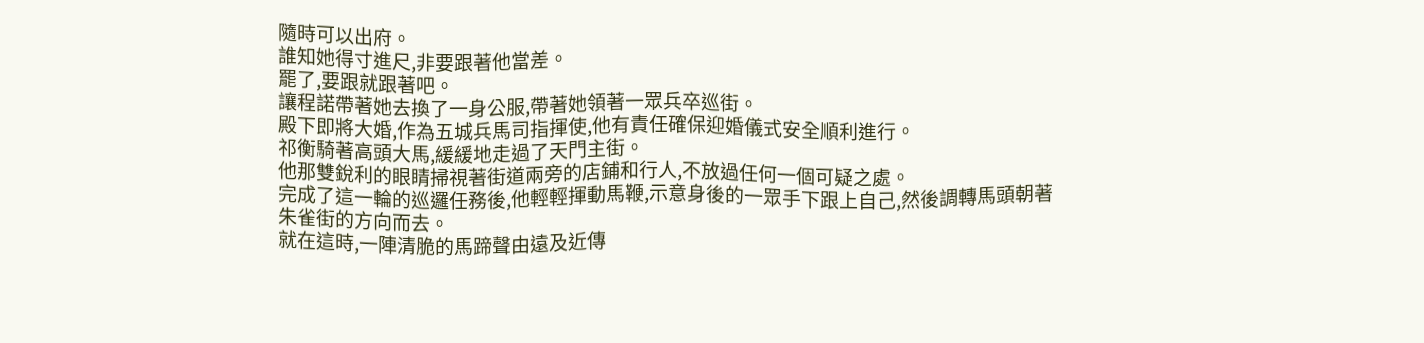隨時可以出府。
誰知她得寸進尺,非要跟著他當差。
罷了,要跟就跟著吧。
讓程諾帶著她去換了一身公服,帶著她領著一眾兵卒巡街。
殿下即將大婚,作為五城兵馬司指揮使,他有責任確保迎婚儀式安全順利進行。
祁衡騎著高頭大馬,緩緩地走過了天門主街。
他那雙銳利的眼睛掃視著街道兩旁的店鋪和行人,不放過任何一個可疑之處。
完成了這一輪的巡邏任務後,他輕輕揮動馬鞭,示意身後的一眾手下跟上自己,然後調轉馬頭朝著朱雀街的方向而去。
就在這時,一陣清脆的馬蹄聲由遠及近傳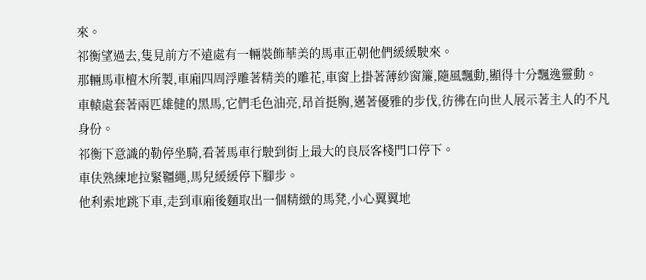來。
祁衡望過去,隻見前方不遠處有一輛裝飾華美的馬車正朝他們緩緩駛來。
那輛馬車檀木所製,車廂四周浮雕著精美的雕花,車窗上掛著薄紗窗簾,隨風飄動,顯得十分飄逸靈動。
車轅處套著兩匹雄健的黑馬,它們毛色油亮,昂首挺胸,邁著優雅的步伐,彷彿在向世人展示著主人的不凡身份。
祁衡下意識的勒停坐騎,看著馬車行駛到街上最大的良辰客棧門口停下。
車伕熟練地拉緊韁繩,馬兒緩緩停下腳步。
他利索地跳下車,走到車廂後麵取出一個精緻的馬凳,小心翼翼地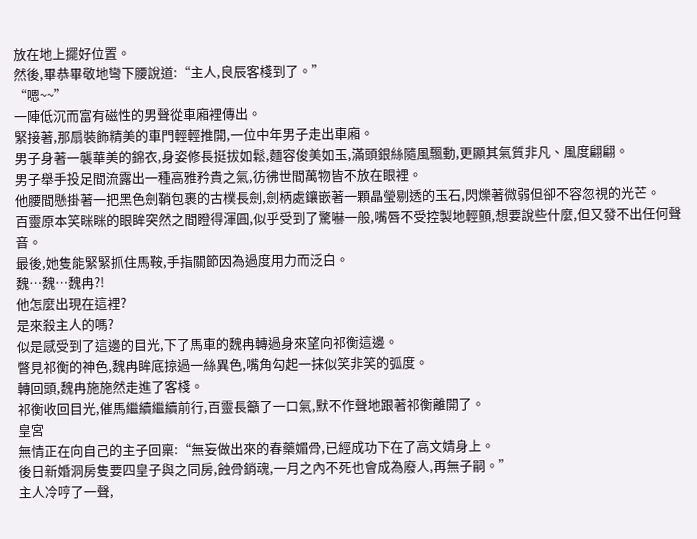放在地上擺好位置。
然後,畢恭畢敬地彎下腰說道:“主人,良辰客棧到了。”
“嗯~~”
一陣低沉而富有磁性的男聲從車廂裡傳出。
緊接著,那扇裝飾精美的車門輕輕推開,一位中年男子走出車廂。
男子身著一襲華美的錦衣,身姿修長挺拔如鬆,麵容俊美如玉,滿頭銀絲隨風飄動,更顯其氣質非凡、風度翩翩。
男子舉手投足間流露出一種高雅矜貴之氣,彷彿世間萬物皆不放在眼裡。
他腰間懸掛著一把黑色劍鞘包裹的古樸長劍,劍柄處鑲嵌著一顆晶瑩剔透的玉石,閃爍著微弱但卻不容忽視的光芒。
百靈原本笑眯眯的眼眸突然之間瞪得渾圓,似乎受到了驚嚇一般,嘴唇不受控製地輕顫,想要說些什麼,但又發不出任何聲音。
最後,她隻能緊緊抓住馬鞍,手指關節因為過度用力而泛白。
魏…魏…魏冉?!
他怎麼出現在這裡?
是來殺主人的嗎?
似是感受到了這邊的目光,下了馬車的魏冉轉過身來望向祁衡這邊。
瞥見祁衡的神色,魏冉眸底掠過一絲異色,嘴角勾起一抹似笑非笑的弧度。
轉回頭,魏冉施施然走進了客棧。
祁衡收回目光,催馬繼續繼續前行,百靈長籲了一口氣,默不作聲地跟著祁衡離開了。
皇宮
無情正在向自己的主子回稟:“無妄做出來的春藥媚骨,已經成功下在了高文婧身上。
後日新婚洞房隻要四皇子與之同房,蝕骨銷魂,一月之內不死也會成為廢人,再無子嗣。”
主人冷哼了一聲,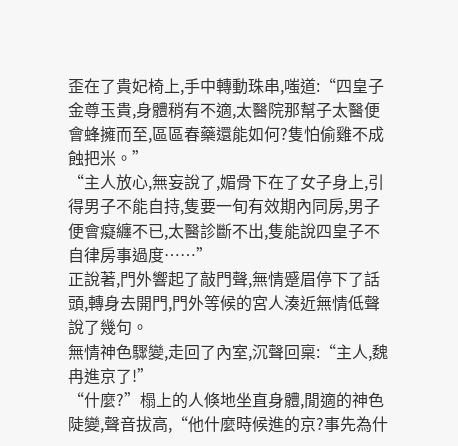歪在了貴妃椅上,手中轉動珠串,嗤道:“四皇子金尊玉貴,身體稍有不適,太醫院那幫子太醫便會蜂擁而至,區區春藥還能如何?隻怕偷雞不成蝕把米。”
“主人放心,無妄說了,媚骨下在了女子身上,引得男子不能自持,隻要一旬有效期內同房,男子便會癡纏不已,太醫診斷不出,隻能說四皇子不自律房事過度……”
正說著,門外響起了敲門聲,無情蹙眉停下了話頭,轉身去開門,門外等候的宮人湊近無情低聲說了幾句。
無情神色驟變,走回了內室,沉聲回稟:“主人,魏冉進京了!”
“什麼?”榻上的人倏地坐直身體,閒適的神色陡變,聲音拔高,“他什麼時候進的京?事先為什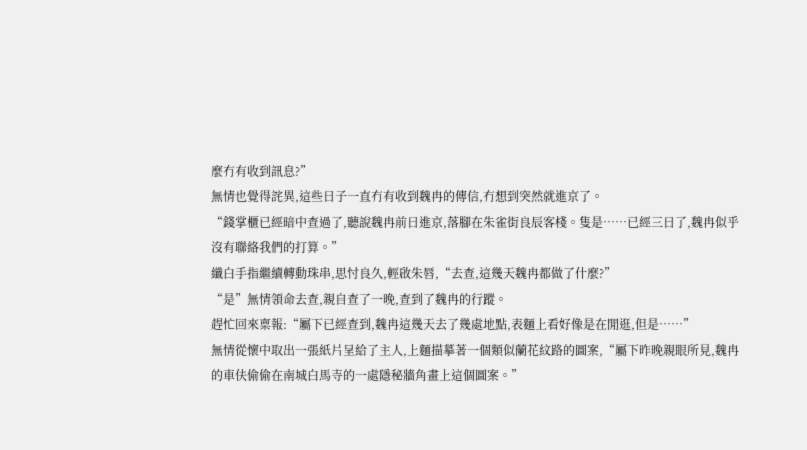麼冇有收到訊息?”
無情也覺得詫異,這些日子一直冇有收到魏冉的傳信,冇想到突然就進京了。
“錢掌櫃已經暗中查過了,聽說魏冉前日進京,落腳在朱雀街良辰客棧。隻是……已經三日了,魏冉似乎沒有聯絡我們的打算。”
纖白手指繼續轉動珠串,思忖良久,輕啟朱唇,“去查,這幾天魏冉都做了什麼?”
“是”無情領命去查,親自查了一晚,查到了魏冉的行蹤。
趕忙回來稟報:“屬下已經查到,魏冉這幾天去了幾處地點,表麵上看好像是在閒逛,但是……”
無情從懷中取出一張紙片呈給了主人,上麵描摹著一個類似蘭花紋路的圖案,“屬下昨晚親眼所見,魏冉的車伕偷偷在南城白馬寺的一處隱秘牆角畫上這個圖案。”